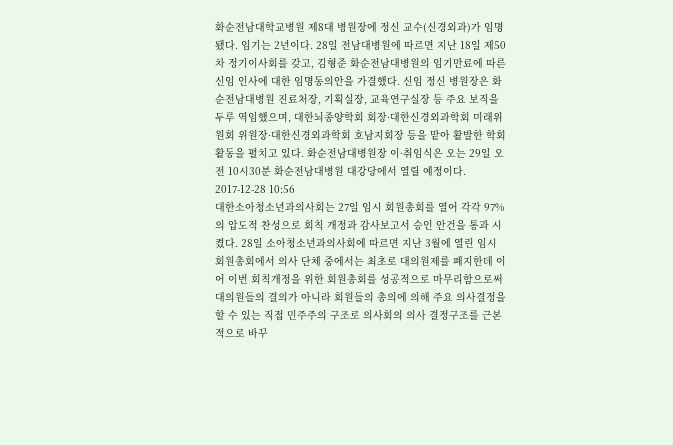화순전남대학교병원 제8대 병원장에 정신 교수(신경외과)가 임명됐다. 임기는 2년이다. 28일 전남대병원에 따르면 지난 18일 제50차 정기이사회를 갖고, 김형준 화순전남대병원의 임기만료에 따른 신임 인사에 대한 임명동의안을 가결했다. 신임 정신 병원장은 화순전남대병원 진료처장, 기획실장, 교육연구실장 등 주요 보직을 두루 역임했으며, 대한뇌종양학회 회장·대한신경외과학회 미래위원회 위원장·대한신경외과학회 호남지회장 등을 맡아 활발한 학회활동을 펼치고 있다. 화순전남대병원장 이·취임식은 오는 29일 오전 10시30분 화순전남대병원 대강당에서 열릴 예정이다.
2017-12-28 10:56
대한소아청소년과의사회는 27일 임시 회원총회를 열어 각각 97%의 압도적 찬성으로 회칙 개정과 감사보고서 승인 안건을 통과 시켰다. 28일 소아청소년과의사회에 따르면 지난 3월에 열린 임시 회원총회에서 의사 단체 중에서는 최초로 대의원제를 폐지한데 이어 이번 회칙개정을 위한 회원총회를 성공적으로 마무리함으로써 대의원들의 결의가 아니라 회원들의 총의에 의해 주요 의사결정을 할 수 있는 직접 민주주의 구조로 의사회의 의사 결정구조를 근본적으로 바꾸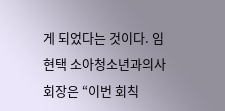게 되었다는 것이다. 임현택 소아청소년과의사회장은 “이번 회칙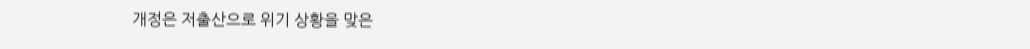개정은 저출산으로 위기 상황을 맞은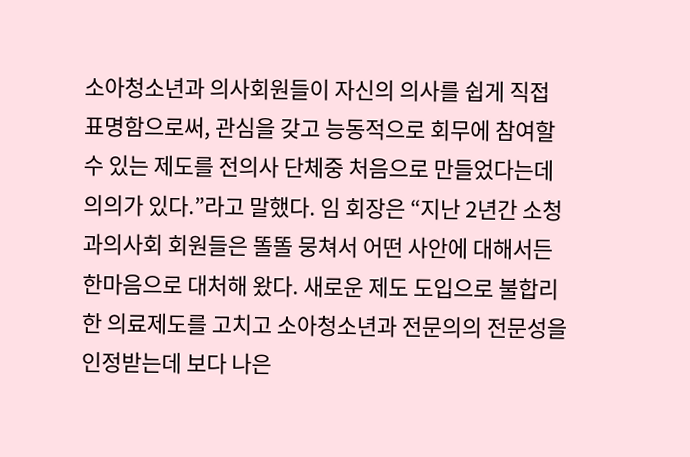소아청소년과 의사회원들이 자신의 의사를 쉽게 직접 표명함으로써, 관심을 갖고 능동적으로 회무에 참여할 수 있는 제도를 전의사 단체중 처음으로 만들었다는데 의의가 있다.”라고 말했다. 임 회장은 “지난 2년간 소청과의사회 회원들은 똘똘 뭉쳐서 어떤 사안에 대해서든 한마음으로 대처해 왔다. 새로운 제도 도입으로 불합리한 의료제도를 고치고 소아청소년과 전문의의 전문성을 인정받는데 보다 나은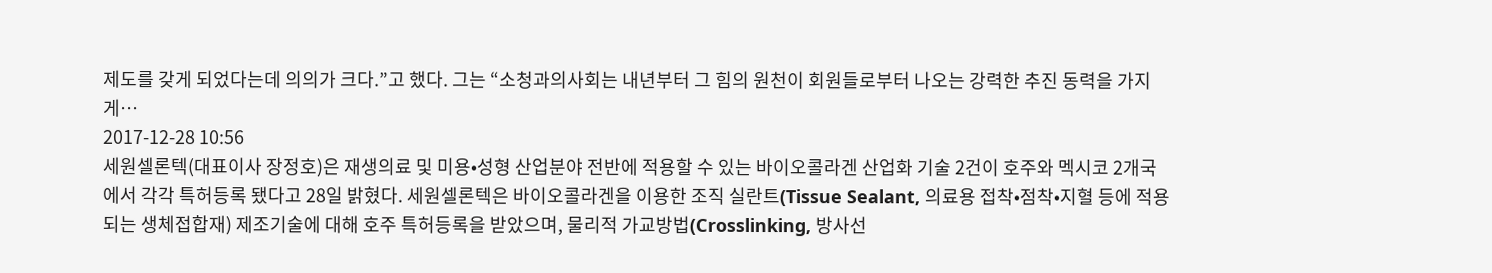제도를 갖게 되었다는데 의의가 크다.”고 했다. 그는 “소청과의사회는 내년부터 그 힘의 원천이 회원들로부터 나오는 강력한 추진 동력을 가지게…
2017-12-28 10:56
세원셀론텍(대표이사 장정호)은 재생의료 및 미용•성형 산업분야 전반에 적용할 수 있는 바이오콜라겐 산업화 기술 2건이 호주와 멕시코 2개국에서 각각 특허등록 됐다고 28일 밝혔다. 세원셀론텍은 바이오콜라겐을 이용한 조직 실란트(Tissue Sealant, 의료용 접착•점착•지혈 등에 적용되는 생체접합재) 제조기술에 대해 호주 특허등록을 받았으며, 물리적 가교방법(Crosslinking, 방사선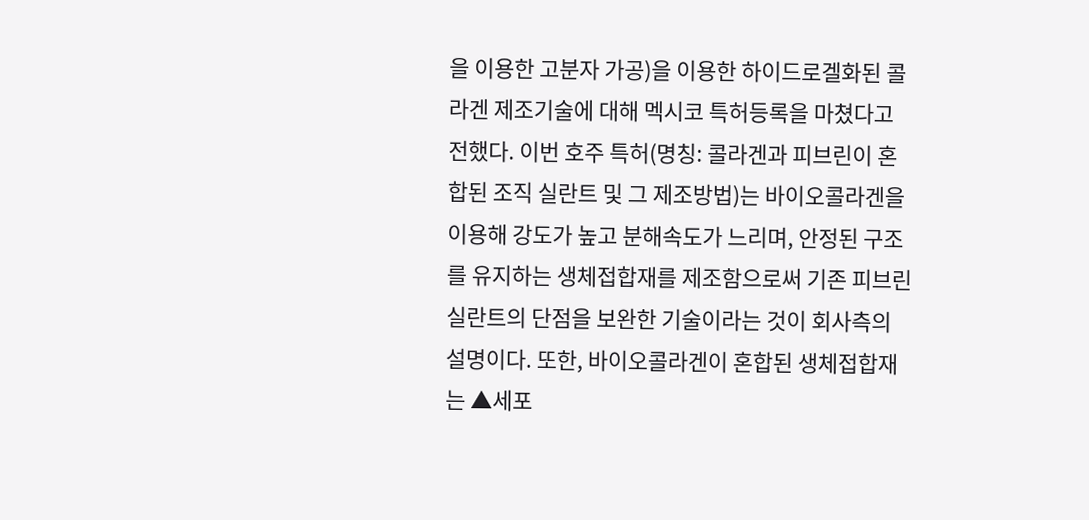을 이용한 고분자 가공)을 이용한 하이드로겔화된 콜라겐 제조기술에 대해 멕시코 특허등록을 마쳤다고 전했다. 이번 호주 특허(명칭: 콜라겐과 피브린이 혼합된 조직 실란트 및 그 제조방법)는 바이오콜라겐을 이용해 강도가 높고 분해속도가 느리며, 안정된 구조를 유지하는 생체접합재를 제조함으로써 기존 피브린 실란트의 단점을 보완한 기술이라는 것이 회사측의 설명이다. 또한, 바이오콜라겐이 혼합된 생체접합재는 ▲세포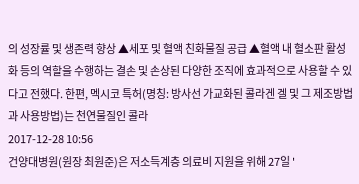의 성장률 및 생존력 향상 ▲세포 및 혈액 친화물질 공급 ▲혈액 내 혈소판 활성화 등의 역할을 수행하는 결손 및 손상된 다양한 조직에 효과적으로 사용할 수 있다고 전했다. 한편, 멕시코 특허(명칭: 방사선 가교화된 콜라겐 겔 및 그 제조방법과 사용방법)는 천연물질인 콜라
2017-12-28 10:56
건양대병원(원장 최원준)은 저소득계층 의료비 지원을 위해 27일 '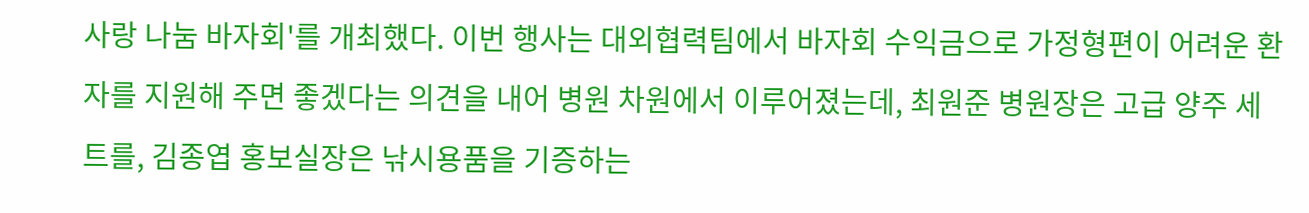사랑 나눔 바자회'를 개최했다. 이번 행사는 대외협력팀에서 바자회 수익금으로 가정형편이 어려운 환자를 지원해 주면 좋겠다는 의견을 내어 병원 차원에서 이루어졌는데, 최원준 병원장은 고급 양주 세트를, 김종엽 홍보실장은 낚시용품을 기증하는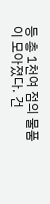등 총 1천여 점의 물품이 모아졌다. 건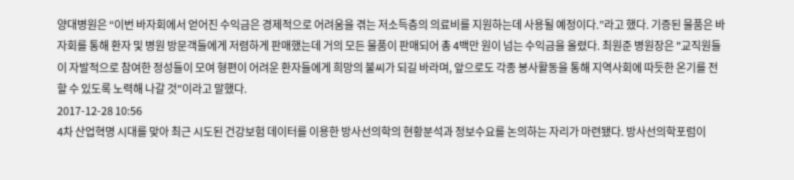양대병원은 “이번 바자회에서 얻어진 수익금은 경제적으로 어려움을 겪는 저소득층의 의료비를 지원하는데 사용될 예정이다.”라고 했다. 기증된 물품은 바자회를 통해 환자 및 병원 방문객들에게 저렴하게 판매했는데 거의 모든 물품이 판매되어 총 4백만 원이 넘는 수익금을 올렸다. 최원준 병원장은 "교직원들이 자발적으로 참여한 정성들이 모여 형편이 어려운 환자들에게 희망의 불씨가 되길 바라며, 앞으로도 각종 봉사활동을 통해 지역사회에 따듯한 온기를 전할 수 있도록 노력해 나갈 것"이라고 말했다.
2017-12-28 10:56
4차 산업혁명 시대를 맞아 최근 시도된 건강보험 데이터를 이용한 방사선의학의 현황분석과 정보수요를 논의하는 자리가 마련됐다. 방사선의학포럼이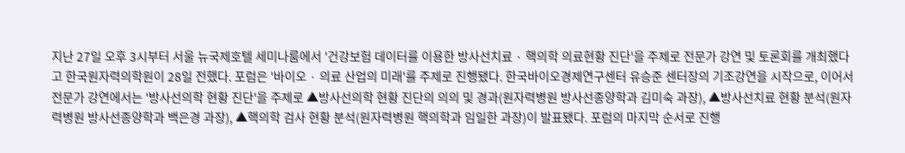지난 27일 오후 3시부터 서울 뉴국제호텔 세미나룸에서 '건강보험 데이터를 이용한 방사선치료 · 핵의학 의료현황 진단'을 주제로 전문가 강연 및 토론회를 개최했다고 한국원자력의학원이 28일 전했다. 포럼은 '바이오 · 의료 산업의 미래'를 주제로 진행됐다. 한국바이오경제연구센터 유승준 센터장의 기조강연을 시작으로, 이어서 전문가 강연에서는 '방사선의학 현황 진단'을 주제로 ▲방사선의학 현황 진단의 의의 및 경과(원자력병원 방사선종양학과 김미숙 과장), ▲방사선치료 현황 분석(원자력병원 방사선종양학과 백은경 과장), ▲핵의학 검사 현황 분석(원자력병원 핵의학과 임일한 과장)이 발표됐다. 포럼의 마지막 순서로 진행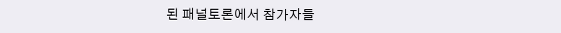된 패널토론에서 참가자들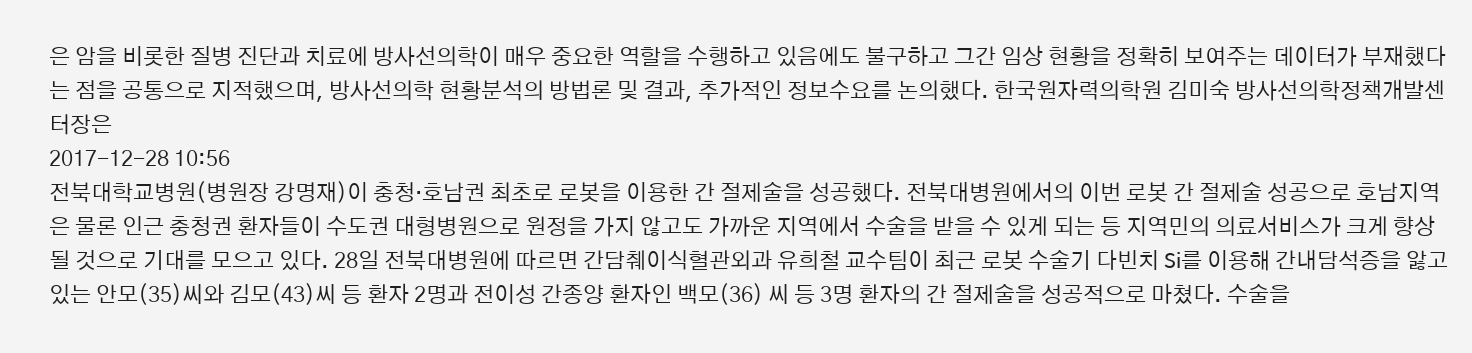은 암을 비롯한 질병 진단과 치료에 방사선의학이 매우 중요한 역할을 수행하고 있음에도 불구하고 그간 임상 현황을 정확히 보여주는 데이터가 부재했다는 점을 공통으로 지적했으며, 방사선의학 현황분석의 방법론 및 결과, 추가적인 정보수요를 논의했다. 한국원자력의학원 김미숙 방사선의학정책개발센터장은
2017-12-28 10:56
전북대학교병원(병원장 강명재)이 충청·호남권 최초로 로봇을 이용한 간 절제술을 성공했다. 전북대병원에서의 이번 로봇 간 절제술 성공으로 호남지역은 물론 인근 충청권 환자들이 수도권 대형병원으로 원정을 가지 않고도 가까운 지역에서 수술을 받을 수 있게 되는 등 지역민의 의료서비스가 크게 향상될 것으로 기대를 모으고 있다. 28일 전북대병원에 따르면 간담췌이식혈관외과 유희철 교수팀이 최근 로봇 수술기 다빈치 Si를 이용해 간내담석증을 앓고 있는 안모(35)씨와 김모(43)씨 등 환자 2명과 전이성 간종양 환자인 백모(36) 씨 등 3명 환자의 간 절제술을 성공적으로 마쳤다. 수술을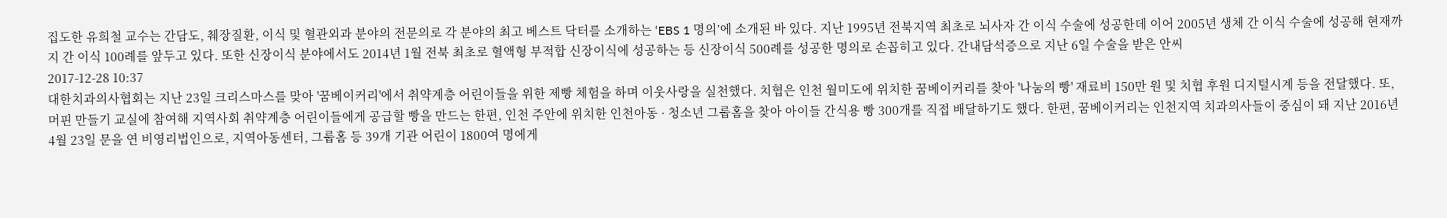집도한 유희철 교수는 간담도, 췌장질환, 이식 및 혈관외과 분야의 전문의로 각 분야의 최고 베스트 닥터를 소개하는 ‘EBS 1 명의’에 소개된 바 있다. 지난 1995년 전북지역 최초로 뇌사자 간 이식 수술에 성공한데 이어 2005년 생체 간 이식 수술에 성공해 현재까지 간 이식 100례를 앞두고 있다. 또한 신장이식 분야에서도 2014년 1월 전북 최초로 혈액형 부적합 신장이식에 성공하는 등 신장이식 500례를 성공한 명의로 손꼽히고 있다. 간내담석증으로 지난 6일 수술을 받은 안씨
2017-12-28 10:37
대한치과의사협회는 지난 23일 크리스마스를 맞아 '꿈베이커리'에서 취약계층 어린이들을 위한 제빵 체험을 하며 이웃사랑을 실천했다. 치협은 인천 월미도에 위치한 꿈베이커리를 찾아 '나눔의 빵' 재료비 150만 원 및 치협 후원 디지털시계 등을 전달했다. 또, 머핀 만들기 교실에 참여해 지역사회 취약계층 어린이들에게 공급할 빵을 만드는 한편, 인천 주안에 위치한 인천아동 · 청소년 그룹홈을 찾아 아이들 간식용 빵 300개를 직접 배달하기도 했다. 한편, 꿈베이커리는 인천지역 치과의사들이 중심이 돼 지난 2016년 4월 23일 문을 연 비영리법인으로, 지역아동센터, 그룹홈 등 39개 기관 어린이 1800여 명에게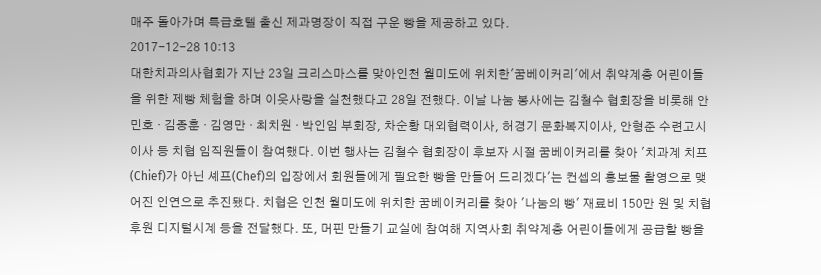매주 돌아가며 특급호텔 출신 제과명장이 직접 구운 빵을 제공하고 있다.
2017-12-28 10:13
대한치과의사협회가 지난 23일 크리스마스를 맞아인천 월미도에 위치한'꿈베이커리'에서 취약계층 어린이들을 위한 제빵 체험을 하며 이웃사랑을 실천했다고 28일 전했다. 이날 나눔 봉사에는 김철수 협회장을 비롯해 안민호 · 김종훈 · 김영만 · 최치원 · 박인임 부회장, 차순황 대외협력이사, 허경기 문화복지이사, 안형준 수련고시이사 등 치협 임직원들이 참여했다. 이번 행사는 김철수 협회장이 후보자 시절 꿈베이커리를 찾아 '치과계 치프(Chief)가 아닌 셰프(Chef)의 입장에서 회원들에게 필요한 빵을 만들어 드리겠다'는 컨셉의 홍보물 촬영으로 맺어진 인연으로 추진됐다. 치협은 인천 월미도에 위치한 꿈베이커리를 찾아 '나눔의 빵' 재료비 150만 원 및 치협 후원 디지털시계 등을 전달했다. 또, 머핀 만들기 교실에 참여해 지역사회 취약계층 어린이들에게 공급할 빵을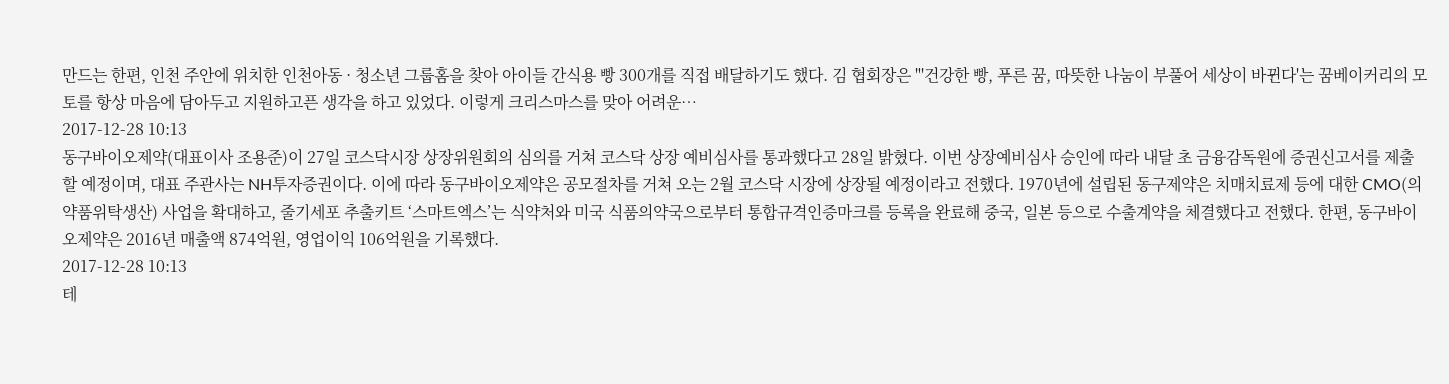만드는 한편, 인천 주안에 위치한 인천아동 · 청소년 그룹홈을 찾아 아이들 간식용 빵 300개를 직접 배달하기도 했다. 김 협회장은 "'건강한 빵, 푸른 꿈, 따뜻한 나눔이 부풀어 세상이 바뀐다'는 꿈베이커리의 모토를 항상 마음에 담아두고 지원하고픈 생각을 하고 있었다. 이렇게 크리스마스를 맞아 어려운…
2017-12-28 10:13
동구바이오제약(대표이사 조용준)이 27일 코스닥시장 상장위원회의 심의를 거쳐 코스닥 상장 예비심사를 통과했다고 28일 밝혔다. 이번 상장예비심사 승인에 따라 내달 초 금융감독원에 증권신고서를 제출할 예정이며, 대표 주관사는 NH투자증권이다. 이에 따라 동구바이오제약은 공모절차를 거쳐 오는 2월 코스닥 시장에 상장될 예정이라고 전했다. 1970년에 설립된 동구제약은 치매치료제 등에 대한 CMO(의약품위탁생산) 사업을 확대하고, 줄기세포 추출키트 ‘스마트엑스’는 식약처와 미국 식품의약국으로부터 통합규격인증마크를 등록을 완료해 중국, 일본 등으로 수출계약을 체결했다고 전했다. 한편, 동구바이오제약은 2016년 매출액 874억원, 영업이익 106억원을 기록했다.
2017-12-28 10:13
테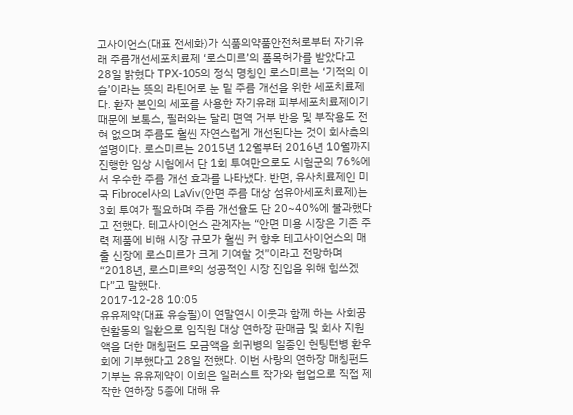고사이언스(대표 전세화)가 식품의약품안전처로부터 자기유래 주름개선세포치료제 ‘로스미르’의 품목허가를 받았다고 28일 밝혔다 TPX-105의 정식 명칭인 로스미르는 ‘기적의 이슬’이라는 뜻의 라틴어로 눈 밑 주름 개선을 위한 세포치료제다. 환자 본인의 세포를 사용한 자기유래 피부세포치료제이기 때문에 보톡스, 필러와는 달리 면역 거부 반응 및 부작용도 전혀 없으며 주름도 훨씬 자연스럽게 개선된다는 것이 회사측의 설명이다. 로스미르는 2015년 12월부터 2016년 10월까지 진행한 임상 시험에서 단 1회 투여만으로도 시험군의 76%에서 우수한 주름 개선 효과를 나타냈다. 반면, 유사치료제인 미국 Fibrocel사의 LaViv(안면 주름 대상 섬유아세포치료제)는 3회 투여가 필요하며 주름 개선율도 단 20~40%에 불과했다고 전했다. 테고사이언스 관계자는 “안면 미용 시장은 기존 주력 제품에 비해 시장 규모가 훨씬 커 향후 테고사이언스의 매출 신장에 로스미르가 크게 기여할 것”이라고 전망하며 “2018년, 로스미르®의 성공적인 시장 진입을 위해 힘쓰겠다”고 말했다.
2017-12-28 10:05
유유제약(대표 유승필)이 연말연시 이웃과 함께 하는 사회공헌활동의 일환으로 임직원 대상 연하장 판매금 및 회사 지원액을 더한 매칭펀드 모금액을 희귀병의 일종인 헌팅턴병 환우회에 기부했다고 28일 전했다. 이번 사랑의 연하장 매칭펀드 기부는 유유제약이 이희은 일러스트 작가와 협업으로 직접 제작한 연하장 5종에 대해 유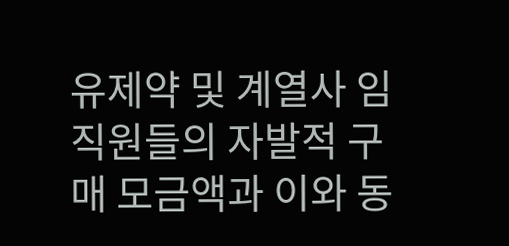유제약 및 계열사 임직원들의 자발적 구매 모금액과 이와 동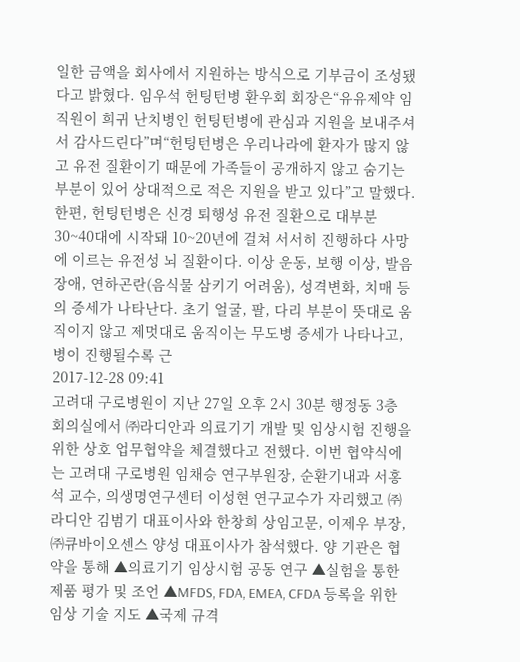일한 금액을 회사에서 지원하는 방식으로 기부금이 조성됐다고 밝혔다. 임우석 헌팅턴병 환우회 회장은“유유제약 임직원이 희귀 난치병인 헌팅턴병에 관심과 지원을 보내주셔서 감사드린다”며“헌팅턴병은 우리나라에 환자가 많지 않고 유전 질환이기 때문에 가족들이 공개하지 않고 숨기는 부분이 있어 상대적으로 적은 지원을 받고 있다”고 말했다. 한편, 헌팅턴병은 신경 퇴행성 유전 질환으로 대부분 30~40대에 시작돼 10~20년에 걸쳐 서서히 진행하다 사망에 이르는 유전성 뇌 질환이다. 이상 운동, 보행 이상, 발음 장애, 연하곤란(음식물 삼키기 어려움), 성격변화, 치매 등의 증세가 나타난다. 초기 얼굴, 팔, 다리 부분이 뜻대로 움직이지 않고 제멋대로 움직이는 무도병 증세가 나타나고, 병이 진행될수록 근
2017-12-28 09:41
고려대 구로병원이 지난 27일 오후 2시 30분 행정동 3층 회의실에서 ㈜라디안과 의료기기 개발 및 임상시험 진행을 위한 상호 업무협약을 체결했다고 전했다. 이번 협약식에는 고려대 구로병원 임채승 연구부원장, 순환기내과 서홍석 교수, 의생명연구센터 이성현 연구교수가 자리했고 ㈜라디안 김범기 대표이사와 한창희 상임고문, 이제우 부장, ㈜큐바이오센스 양성 대표이사가 참석했다. 양 기관은 협약을 통해 ▲의료기기 임상시험 공동 연구 ▲실험을 통한 제품 평가 및 조언 ▲MFDS, FDA, EMEA, CFDA 등록을 위한 임상 기술 지도 ▲국제 규격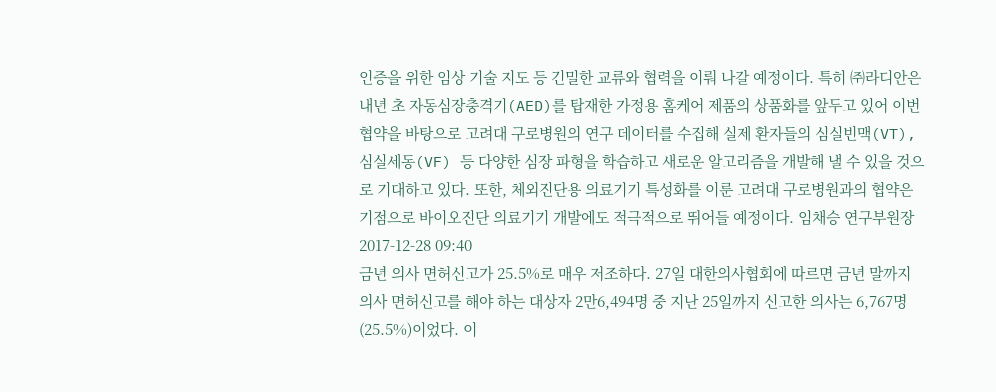인증을 위한 임상 기술 지도 등 긴밀한 교류와 협력을 이뤄 나갈 예정이다. 특히 ㈜라디안은 내년 초 자동심장충격기(AED)를 탑재한 가정용 홈케어 제품의 상품화를 앞두고 있어 이번 협약을 바탕으로 고려대 구로병원의 연구 데이터를 수집해 실제 환자들의 심실빈맥(VT), 심실세동(VF) 등 다양한 심장 파형을 학습하고 새로운 알고리즘을 개발해 낼 수 있을 것으로 기대하고 있다. 또한, 체외진단용 의료기기 특성화를 이룬 고려대 구로병원과의 협약은 기점으로 바이오진단 의료기기 개발에도 적극적으로 뛰어들 예정이다. 임채승 연구부원장
2017-12-28 09:40
금년 의사 면허신고가 25.5%로 매우 저조하다. 27일 대한의사협회에 따르면 금년 말까지 의사 면허신고를 해야 하는 대상자 2만6,494명 중 지난 25일까지 신고한 의사는 6,767명(25.5%)이었다. 이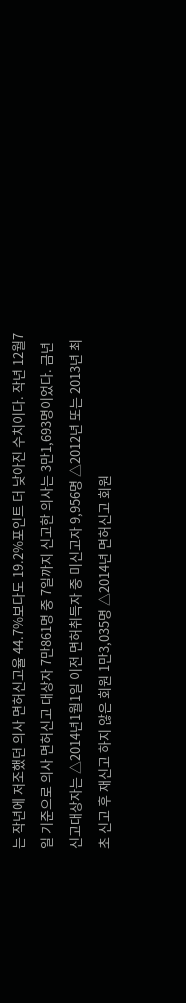는 작년에 저조했던 의사 면허신고율 44.7%보다도 19.2%포인트 더 낮아진 수치이다. 작년 12월7일 기준으로 의사 면허신고 대상자 7만861명 중 7일까지 신고한 의사는 3만1,693명이었다. 금년 신고대상자는 △2014년1월1일 이전 면허취득자 중 미신고자 9,956명 △2012년 또는 2013년 최초 신고 후 재신고 하지 않은 회원 1만3,035명 △2014년 면허신고 회원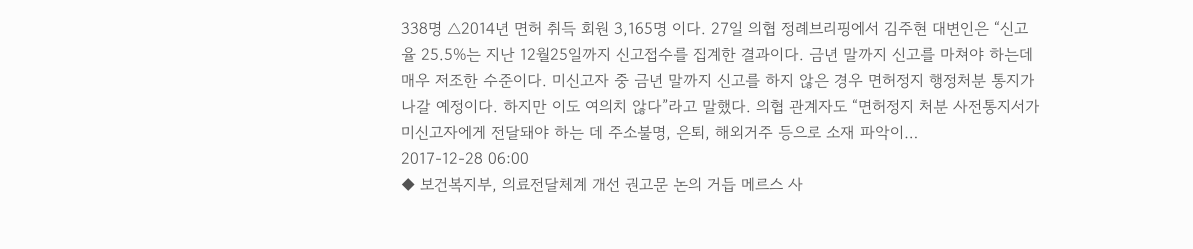338명 △2014년 면허 취득 회원 3,165명 이다. 27일 의협 정례브리핑에서 김주현 대변인은 “신고율 25.5%는 지난 12월25일까지 신고접수를 집계한 결과이다. 금년 말까지 신고를 마쳐야 하는데 매우 저조한 수준이다. 미신고자 중 금년 말까지 신고를 하지 않은 경우 면허정지 행정처분 통지가 나갈 예정이다. 하지만 이도 여의치 않다”라고 말했다. 의협 관계자도 “면허정지 처분 사전통지서가 미신고자에게 전달돼야 하는 데 주소불명, 은퇴, 해외거주 등으로 소재 파악이…
2017-12-28 06:00
◆ 보건복지부, 의료전달체계 개선 권고문 논의 거듭 메르스 사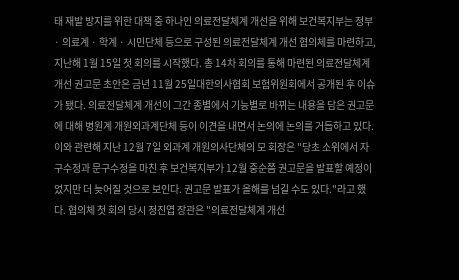태 재발 방지를 위한 대책 중 하나인 의료전달체계 개선을 위해 보건복지부는 정부 · 의료계 · 학계 · 시민단체 등으로 구성된 의료전달체계 개선 협의체를 마련하고, 지난해 1월 15일 첫 회의를 시작했다. 총 14차 회의를 통해 마련된 의료전달체계 개선 권고문 초안은 금년 11월 25일대한의사협회 보험위원회에서 공개된 후 이슈가 됐다. 의료전달체계 개선이 그간 종별에서 기능별로 바뀌는 내용을 담은 권고문에 대해 병원계 개원외과계단체 등이 이견을 내면서 논의에 논의를 거듭하고 있다. 이와 관련해 지난 12월 7일 외과계 개원의사단체의 모 회장은 "당초 소위에서 자구수정과 문구수정을 마친 후 보건복지부가 12월 중순쯤 권고문을 발표할 예정이었지만 더 늦어질 것으로 보인다. 권고문 발표가 올해를 넘길 수도 있다."라고 했다. 협의체 첫 회의 당시 정진엽 장관은 "의료전달체계 개선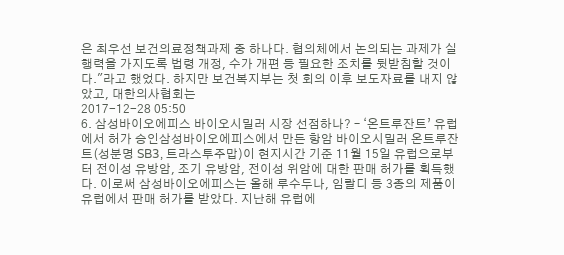은 최우선 보건의료정책과제 중 하나다. 협의체에서 논의되는 과제가 실행력을 가지도록 법령 개정, 수가 개편 등 필요한 조치를 뒷받침할 것이다."라고 했었다. 하지만 보건복지부는 첫 회의 이후 보도자료를 내지 않았고, 대한의사협회는
2017-12-28 05:50
6. 삼성바이오에피스 바이오시밀러 시장 선점하나? – ‘온트루잔트’ 유럽에서 허가 승인삼성바이오에피스에서 만든 항암 바이오시밀러 온트루잔트(성분명 SB3, 트라스투주맙)이 현지시간 기준 11월 15일 유럽으로부터 전이성 유방암, 조기 유방암, 전이성 위암에 대한 판매 허가를 획득했다. 이로써 삼성바이오에피스는 올해 루수두나, 임랄디 등 3종의 제품이 유럽에서 판매 허가를 받았다. 지난해 유럽에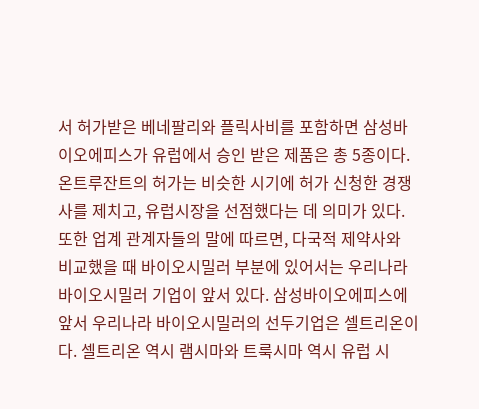서 허가받은 베네팔리와 플릭사비를 포함하면 삼성바이오에피스가 유럽에서 승인 받은 제품은 총 5종이다. 온트루잔트의 허가는 비슷한 시기에 허가 신청한 경쟁사를 제치고, 유럽시장을 선점했다는 데 의미가 있다. 또한 업계 관계자들의 말에 따르면, 다국적 제약사와 비교했을 때 바이오시밀러 부분에 있어서는 우리나라 바이오시밀러 기업이 앞서 있다. 삼성바이오에피스에 앞서 우리나라 바이오시밀러의 선두기업은 셀트리온이다. 셀트리온 역시 램시마와 트룩시마 역시 유럽 시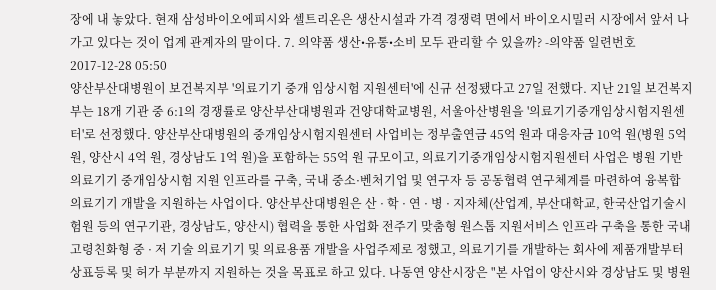장에 내 놓았다. 현재 삼성바이오에피시와 셀트리온은 생산시설과 가격 경쟁력 면에서 바이오시밀러 시장에서 앞서 나가고 있다는 것이 업계 관계자의 말이다. 7. 의약품 생산•유통•소비 모두 관리할 수 있을까? -의약품 일련번호
2017-12-28 05:50
양산부산대병원이 보건복지부 '의료기기 중개 임상시험 지원센터'에 신규 선정됐다고 27일 전했다. 지난 21일 보건복지부는 18개 기관 중 6:1의 경쟁률로 양산부산대병원과 건양대학교병원, 서울아산병원을 '의료기기중개임상시험지원센터'로 선정했다. 양산부산대병원의 중개임상시험지원센터 사업비는 정부출연금 45억 원과 대응자금 10억 원(병원 5억 원, 양산시 4억 원, 경상남도 1억 원)을 포함하는 55억 원 규모이고, 의료기기중개임상시험지원센터 사업은 병원 기반 의료기기 중개임상시험 지원 인프라를 구축, 국내 중소·벤처기업 및 연구자 등 공동협력 연구체계를 마련하여 융복합 의료기기 개발을 지원하는 사업이다. 양산부산대병원은 산 · 학 · 연 · 병 · 지자체(산업계, 부산대학교, 한국산업기술시험원 등의 연구기관, 경상남도, 양산시) 협력을 통한 사업화 전주기 맞춤형 원스톱 지원서비스 인프라 구축을 통한 국내 고령친화형 중 · 저 기술 의료기기 및 의료용품 개발을 사업주제로 정했고, 의료기기를 개발하는 회사에 제품개발부터 상표등록 및 허가 부분까지 지원하는 것을 목표로 하고 있다. 나동연 양산시장은 "본 사업이 양산시와 경상남도 및 병원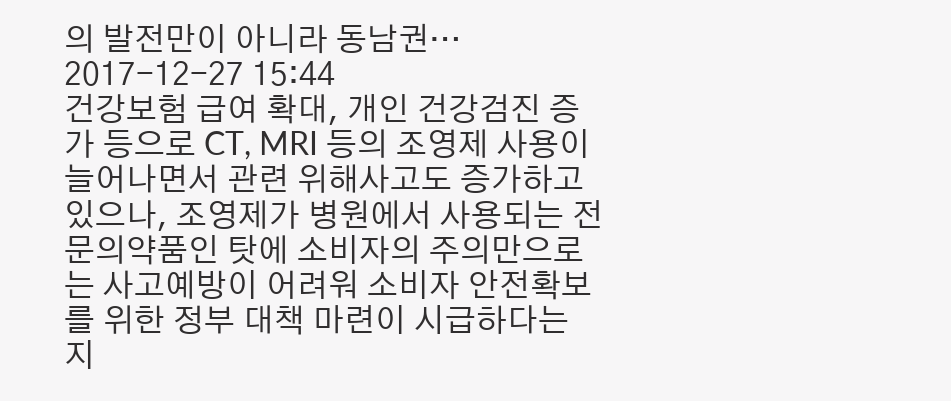의 발전만이 아니라 동남권…
2017-12-27 15:44
건강보험 급여 확대, 개인 건강검진 증가 등으로 CT, MRI 등의 조영제 사용이 늘어나면서 관련 위해사고도 증가하고 있으나, 조영제가 병원에서 사용되는 전문의약품인 탓에 소비자의 주의만으로는 사고예방이 어려워 소비자 안전확보를 위한 정부 대책 마련이 시급하다는 지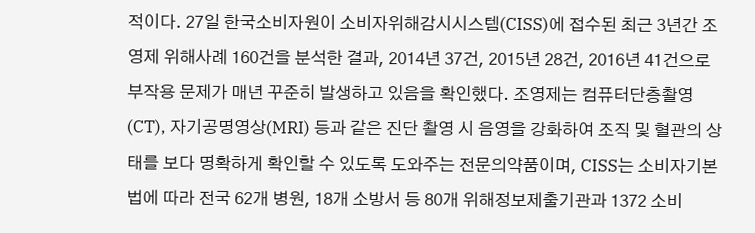적이다. 27일 한국소비자원이 소비자위해감시시스템(CISS)에 접수된 최근 3년간 조영제 위해사례 160건을 분석한 결과, 2014년 37건, 2015년 28건, 2016년 41건으로 부작용 문제가 매년 꾸준히 발생하고 있음을 확인했다. 조영제는 컴퓨터단층촬영(CT), 자기공명영상(MRI) 등과 같은 진단 촬영 시 음영을 강화하여 조직 및 혈관의 상태를 보다 명확하게 확인할 수 있도록 도와주는 전문의약품이며, CISS는 소비자기본법에 따라 전국 62개 병원, 18개 소방서 등 80개 위해정보제출기관과 1372 소비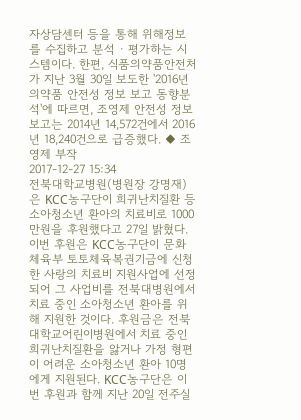자상담센터 등을 통해 위해정보를 수집하고 분석 · 평가하는 시스템이다. 한편, 식품의약품안전처가 지난 3월 30일 보도한 '2016년 의약품 안전성 정보 보고 동향분석'에 따르면, 조영제 안전성 정보 보고는 2014년 14,572건에서 2016년 18,240건으로 급증했다. ◆ 조영제 부작
2017-12-27 15:34
전북대학교병원(병원장 강명재)은 KCC농구단이 희귀난치질환 등 소아청소년 환아의 치료비로 1000만원을 후원했다고 27일 밝혔다. 이번 후원은 KCC농구단이 문화체육부 토토체육복권기금에 신청한 사랑의 치료비 지원사업에 선정되어 그 사업비를 전북대병원에서 치료 중인 소아청소년 환아를 위해 지원한 것이다. 후원금은 전북대학교어린이병원에서 치료 중인 희귀난치질환을 앓거나 가정 형편이 어려운 소아청소년 환아 10명에게 지원된다. KCC농구단은 이번 후원과 함께 지난 20일 전주실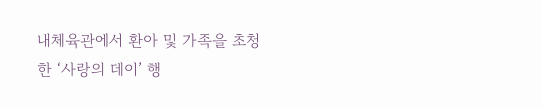내체육관에서 환아 및 가족을 초청한 ‘사랑의 데이’ 행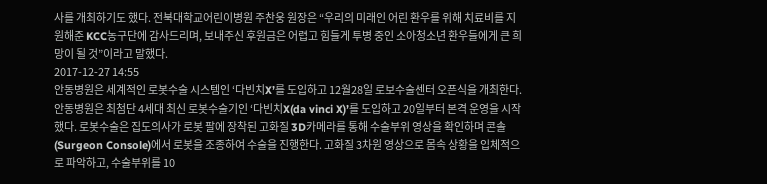사를 개최하기도 했다. 전북대학교어린이병원 주찬웅 원장은 “우리의 미래인 어린 환우를 위해 치료비를 지원해준 KCC농구단에 감사드리며, 보내주신 후원금은 어렵고 힘들게 투병 중인 소아청소년 환우들에게 큰 희망이 될 것”이라고 말했다.
2017-12-27 14:55
안동병원은 세계적인 로봇수술 시스템인 ‘다빈치X’를 도입하고 12월28일 로보수술센터 오픈식을 개최한다. 안동병원은 최첨단 4세대 최신 로봇수술기인 ‘다빈치X(da vinci X)’를 도입하고 20일부터 본격 운영을 시작했다. 로봇수술은 집도의사가 로봇 팔에 장착된 고화질 3D카메라를 통해 수술부위 영상을 확인하며 콘솔(Surgeon Console)에서 로봇을 조종하여 수술을 진행한다. 고화질 3차원 영상으로 몸속 상황을 입체적으로 파악하고, 수술부위를 10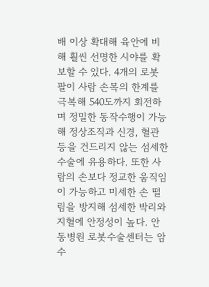배 이상 확대해 육안에 비해 훨씬 선명한 시야를 확보할 수 있다. 4개의 로봇 팔이 사람 손목의 한계를 극복해 540도까지 회전하며 정밀한 동작수행이 가능해 정상조직과 신경, 혈관 등을 건드리지 않는 섬세한 수술에 유용하다. 또한 사람의 손보다 정교한 움직임이 가능하고 미세한 손 떨림을 방지해 섬세한 박리와 지혈에 안정성이 높다. 안동병원 로봇수술센터는 암 수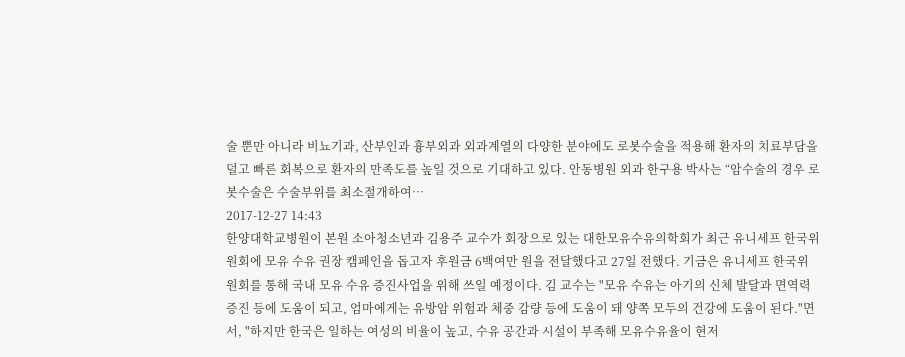술 뿐만 아니라 비뇨기과, 산부인과 흉부외과 외과계열의 다양한 분야에도 로봇수술을 적용해 환자의 치료부담을 덜고 빠른 회복으로 환자의 만족도를 높일 것으로 기대하고 있다. 안동병원 외과 한구용 박사는 “암수술의 경우 로봇수술은 수술부위를 최소절개하여…
2017-12-27 14:43
한양대학교병원이 본원 소아청소년과 김용주 교수가 회장으로 있는 대한모유수유의학회가 최근 유니세프 한국위원회에 모유 수유 권장 캠페인을 돕고자 후원금 6백여만 원을 전달했다고 27일 전했다. 기금은 유니세프 한국위원회를 통해 국내 모유 수유 증진사업을 위해 쓰일 예정이다. 김 교수는 "모유 수유는 아기의 신체 발달과 면역력 증진 등에 도움이 되고, 엄마에게는 유방암 위험과 체중 감량 등에 도움이 돼 양쪽 모두의 건강에 도움이 된다."면서, "하지만 한국은 일하는 여성의 비율이 높고, 수유 공간과 시설이 부족해 모유수유율이 현저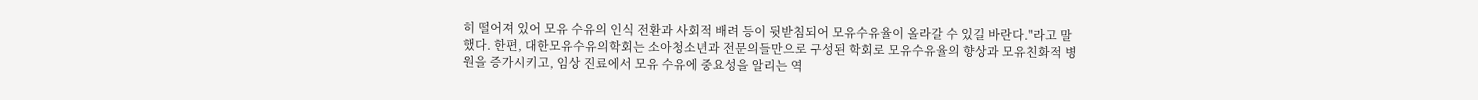히 떨어져 있어 모유 수유의 인식 전환과 사회적 배려 등이 뒷받침되어 모유수유율이 올라갈 수 있길 바란다."라고 말했다. 한편, 대한모유수유의학회는 소아청소년과 전문의들만으로 구성된 학회로 모유수유율의 향상과 모유친화적 병원을 증가시키고, 임상 진료에서 모유 수유에 중요성을 알리는 역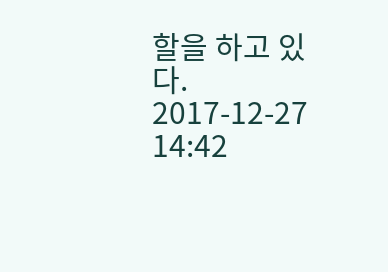할을 하고 있다.
2017-12-27 14:42